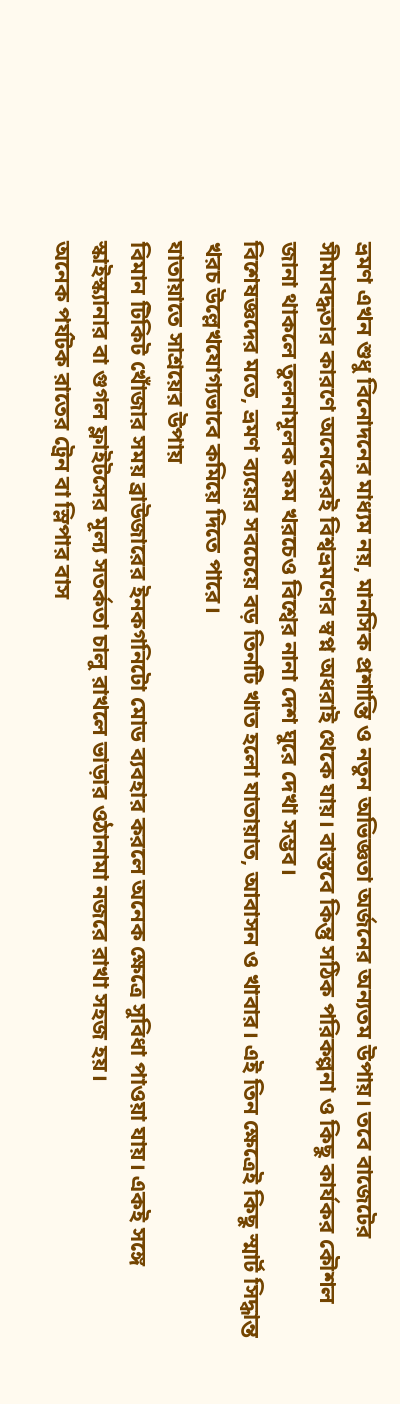ভ্রমণ এখন শুধু বিনোদনের মাধ্যম নয়, মানসিক প্রশান্তি ও নতুন অভিজ্ঞতা অর্জনের অন্যতম উপায়। তবে বাজেটের সীমাবদ্ধতার কারণে অনেকেরই বিশ্বভ্রমণের স্বপ্ন অধরাই থেকে যায়। বাস্তবে কিন্তু সঠিক পরিকল্পনা ও কিছু কার্যকর কৌশল জানা থাকলে তুলনামূলক কম খরচেও বিশ্বের নানা দেশ ঘুরে দেখা সম্ভব।
বিশেষজ্ঞদের মতে, ভ্রমণ ব্যয়ের সবচেয়ে বড় তিনটি খাত হলো যাতায়াত, আবাসন ও খাবার। এই তিন ক্ষেত্রেই কিছু স্মার্ট সিদ্ধান্ত খরচ উল্লেখযোগ্যভাবে কমিয়ে দিতে পারে।
যাতায়াতে সাশ্রয়ের উপায়
বিমান টিকিট খোঁজার সময় ব্রাউজারের ইনকগনিটো মোড ব্যবহার করলে অনেক ক্ষেত্রে সুবিধা পাওয়া যায়। একই সঙ্গে স্কাইস্ক্যানার বা গুগল ফ্লাইটসের মূল্য সতর্কতা চালু রাখলে ভাড়ার ওঠানামা নজরে রাখা সহজ হয়।
অনেক পর্যটক রাতের ট্রেন বা স্লিপার বাস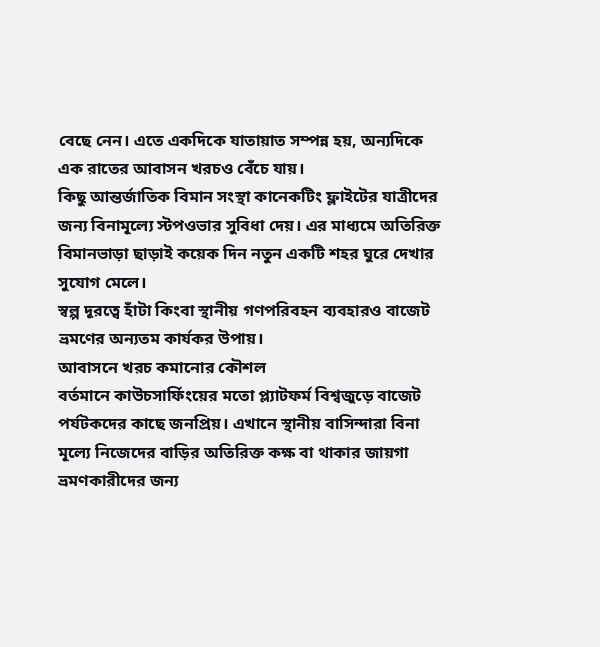বেছে নেন। এতে একদিকে যাতায়াত সম্পন্ন হয়, অন্যদিকে এক রাতের আবাসন খরচও বেঁচে যায়।
কিছু আন্তর্জাতিক বিমান সংস্থা কানেকটিং ফ্লাইটের যাত্রীদের জন্য বিনামূল্যে স্টপওভার সুবিধা দেয়। এর মাধ্যমে অতিরিক্ত বিমানভাড়া ছাড়াই কয়েক দিন নতুন একটি শহর ঘুরে দেখার সুযোগ মেলে।
স্বল্প দূরত্বে হাঁটা কিংবা স্থানীয় গণপরিবহন ব্যবহারও বাজেট ভ্রমণের অন্যতম কার্যকর উপায়।
আবাসনে খরচ কমানোর কৌশল
বর্তমানে কাউচসার্ফিংয়ের মতো প্ল্যাটফর্ম বিশ্বজুড়ে বাজেট পর্যটকদের কাছে জনপ্রিয়। এখানে স্থানীয় বাসিন্দারা বিনা মূল্যে নিজেদের বাড়ির অতিরিক্ত কক্ষ বা থাকার জায়গা ভ্রমণকারীদের জন্য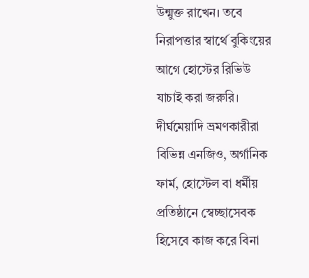উন্মুক্ত রাখেন। তবে নিরাপত্তার স্বার্থে বুকিংয়ের আগে হোস্টের রিভিউ যাচাই করা জরুরি।
দীর্ঘমেয়াদি ভ্রমণকারীরা বিভিন্ন এনজিও, অর্গানিক ফার্ম, হোস্টেল বা ধর্মীয় প্রতিষ্ঠানে স্বেচ্ছাসেবক হিসেবে কাজ করে বিনা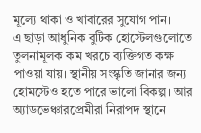মূল্যে থাকা ও খাবারের সুযোগ পান।
এ ছাড়া আধুনিক বুটিক হোস্টেলগুলোতে তুলনামূলক কম খরচে ব্যক্তিগত কক্ষ পাওয়া যায়। স্থানীয় সংস্কৃতি জানার জন্য হোমস্টেও হতে পারে ভালো বিকল্প। আর অ্যাডভেঞ্চারপ্রেমীরা নিরাপদ স্থানে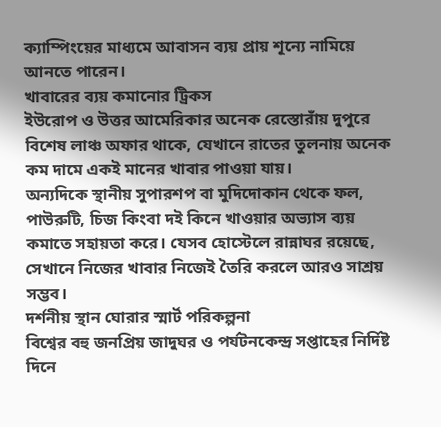ক্যাম্পিংয়ের মাধ্যমে আবাসন ব্যয় প্রায় শূন্যে নামিয়ে আনতে পারেন।
খাবারের ব্যয় কমানোর ট্রিকস
ইউরোপ ও উত্তর আমেরিকার অনেক রেস্তোরাঁয় দুপুরে বিশেষ লাঞ্চ অফার থাকে, যেখানে রাতের তুলনায় অনেক কম দামে একই মানের খাবার পাওয়া যায়।
অন্যদিকে স্থানীয় সুপারশপ বা মুদিদোকান থেকে ফল, পাউরুটি, চিজ কিংবা দই কিনে খাওয়ার অভ্যাস ব্যয় কমাতে সহায়তা করে। যেসব হোস্টেলে রান্নাঘর রয়েছে, সেখানে নিজের খাবার নিজেই তৈরি করলে আরও সাশ্রয় সম্ভব।
দর্শনীয় স্থান ঘোরার স্মার্ট পরিকল্পনা
বিশ্বের বহু জনপ্রিয় জাদুঘর ও পর্যটনকেন্দ্র সপ্তাহের নির্দিষ্ট দিনে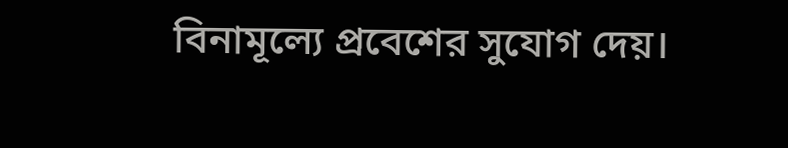বিনামূল্যে প্রবেশের সুযোগ দেয়।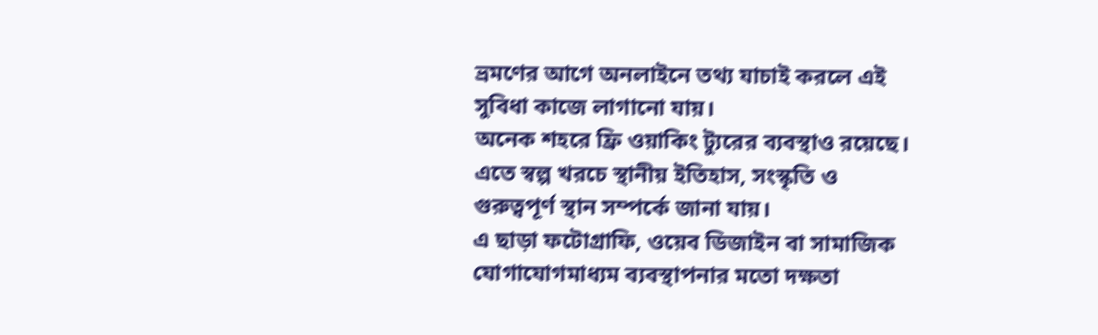ভ্রমণের আগে অনলাইনে তথ্য যাচাই করলে এই সুবিধা কাজে লাগানো যায়।
অনেক শহরে ফ্রি ওয়াকিং ট্যুরের ব্যবস্থাও রয়েছে। এতে স্বল্প খরচে স্থানীয় ইতিহাস, সংস্কৃতি ও গুরুত্বপূর্ণ স্থান সম্পর্কে জানা যায়।
এ ছাড়া ফটোগ্রাফি, ওয়েব ডিজাইন বা সামাজিক যোগাযোগমাধ্যম ব্যবস্থাপনার মতো দক্ষতা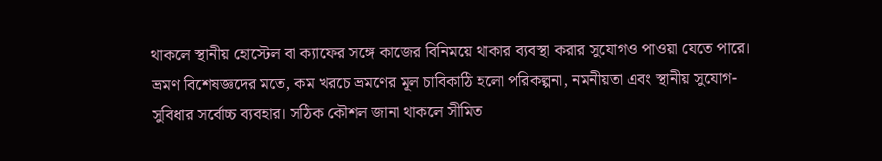থাকলে স্থানীয় হোস্টেল বা ক্যাফের সঙ্গে কাজের বিনিময়ে থাকার ব্যবস্থা করার সুযোগও পাওয়া যেতে পারে।
ভ্রমণ বিশেষজ্ঞদের মতে, কম খরচে ভ্রমণের মূল চাবিকাঠি হলো পরিকল্পনা, নমনীয়তা এবং স্থানীয় সুযোগ-সুবিধার সর্বোচ্চ ব্যবহার। সঠিক কৌশল জানা থাকলে সীমিত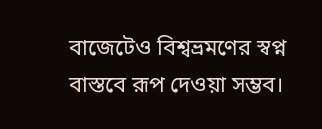বাজেটেও বিশ্বভ্রমণের স্বপ্ন বাস্তবে রূপ দেওয়া সম্ভব।